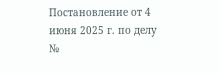Постановление от 4 июня 2025 г. по делу №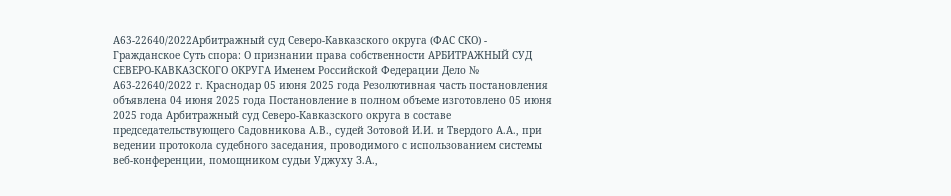А63-22640/2022Арбитражный суд Северо-Кавказского округа (ФАС СКО) - Гражданское Суть спора: О признании права собственности АРБИТРАЖНЫЙ СУД СЕВЕРО-КАВКАЗСКОГО ОКРУГА Именем Российской Федерации Дело № А63-22640/2022 г. Краснодар 05 июня 2025 года Резолютивная часть постановления объявлена 04 июня 2025 года Постановление в полном объеме изготовлено 05 июня 2025 года Арбитражный суд Северо-Кавказского округа в составе председательствующего Садовникова А.В., судей Зотовой И.И. и Твердого А.А., при ведении протокола судебного заседания, проводимого с использованием системы веб-конференции, помощником судьи Уджуху З.А.,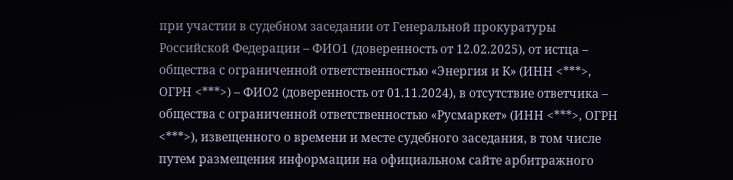при участии в судебном заседании от Генеральной прокуратуры Российской Федерации – ФИО1 (доверенность от 12.02.2025), от истца – общества с ограниченной ответственностью «Энергия и К» (ИНН <***>, ОГРН <***>) – ФИО2 (доверенность от 01.11.2024), в отсутствие ответчика – общества с ограниченной ответственностью «Русмаркет» (ИНН <***>, ОГРН <***>), извещенного о времени и месте судебного заседания, в том числе путем размещения информации на официальном сайте арбитражного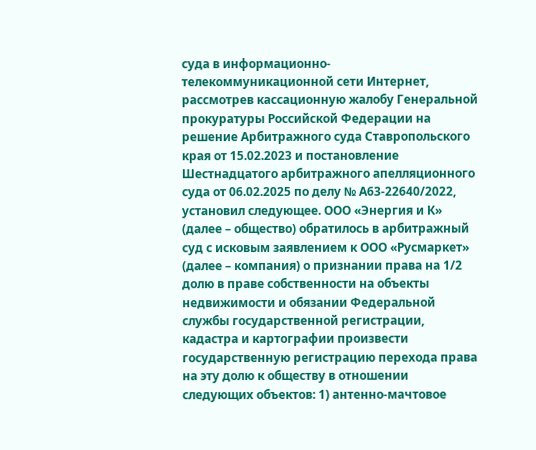суда в информационно-телекоммуникационной сети Интернет, рассмотрев кассационную жалобу Генеральной прокуратуры Российской Федерации на решение Арбитражного суда Ставропольского края от 15.02.2023 и постановление Шестнадцатого арбитражного апелляционного суда от 06.02.2025 по делу № А63-22640/2022, установил следующее. ООО «Энергия и К» (далее – общество) обратилось в арбитражный суд с исковым заявлением к ООО «Русмаркет» (далее – компания) о признании права на 1/2 долю в праве собственности на объекты недвижимости и обязании Федеральной службы государственной регистрации, кадастра и картографии произвести государственную регистрацию перехода права на эту долю к обществу в отношении следующих объектов: 1) антенно-мачтовое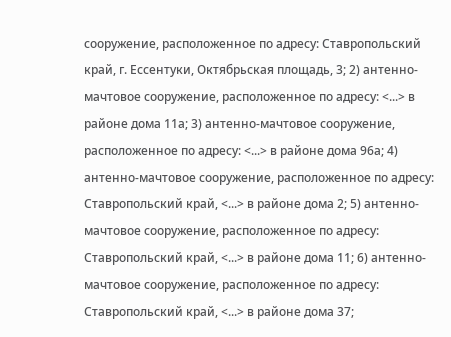сооружение, расположенное по адресу: Ставропольский край, г. Ессентуки, Октябрьская площадь, 3; 2) антенно-мачтовое сооружение, расположенное по адресу: <...> в районе дома 11а; 3) антенно-мачтовое сооружение, расположенное по адресу: <...> в районе дома 96а; 4) антенно-мачтовое сооружение, расположенное по адресу: Ставропольский край, <...> в районе дома 2; 5) антенно-мачтовое сооружение, расположенное по адресу: Ставропольский край, <...> в районе дома 11; 6) антенно-мачтовое сооружение, расположенное по адресу: Ставропольский край, <...> в районе дома 37;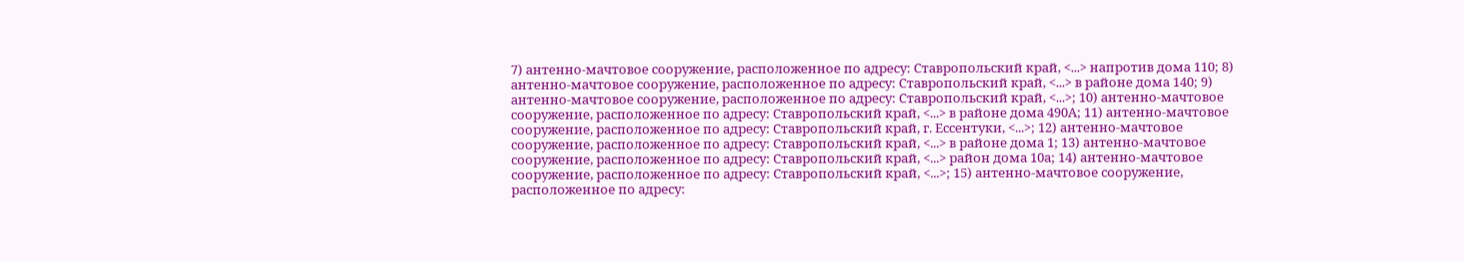7) антенно-мачтовое сооружение, расположенное по адресу: Ставропольский край, <...> напротив дома 110; 8) антенно-мачтовое сооружение, расположенное по адресу: Ставропольский край, <...> в районе дома 140; 9) антенно-мачтовое сооружение, расположенное по адресу: Ставропольский край, <...>; 10) антенно-мачтовое сооружение, расположенное по адресу: Ставропольский край, <...> в районе дома 490А; 11) антенно-мачтовое сооружение, расположенное по адресу: Ставропольский край, г. Ессентуки, <...>; 12) антенно-мачтовое сооружение, расположенное по адресу: Ставропольский край, <...> в районе дома 1; 13) антенно-мачтовое сооружение, расположенное по адресу: Ставропольский край, <...> район дома 10а; 14) антенно-мачтовое сооружение, расположенное по адресу: Ставропольский край, <...>; 15) антенно-мачтовое сооружение, расположенное по адресу: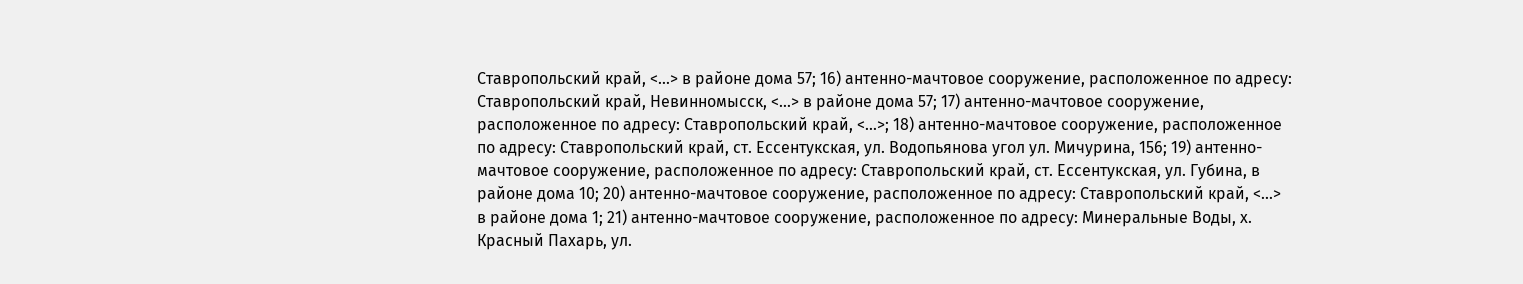Ставропольский край, <...> в районе дома 57; 16) антенно-мачтовое сооружение, расположенное по адресу: Ставропольский край, Невинномысск, <...> в районе дома 57; 17) антенно-мачтовое сооружение, расположенное по адресу: Ставропольский край, <...>; 18) антенно-мачтовое сооружение, расположенное по адресу: Ставропольский край, ст. Ессентукская, ул. Водопьянова угол ул. Мичурина, 156; 19) антенно-мачтовое сооружение, расположенное по адресу: Ставропольский край, ст. Ессентукская, ул. Губина, в районе дома 10; 20) антенно-мачтовое сооружение, расположенное по адресу: Ставропольский край, <...> в районе дома 1; 21) антенно-мачтовое сооружение, расположенное по адресу: Минеральные Воды, х. Красный Пахарь, ул.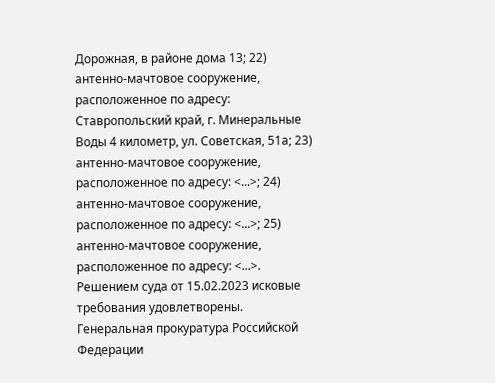Дорожная, в районе дома 13; 22) антенно-мачтовое сооружение, расположенное по адресу: Ставропольский край, г. Минеральные Воды 4 километр, ул. Советская, 51а; 23) антенно-мачтовое сооружение, расположенное по адресу: <...>; 24) антенно-мачтовое сооружение, расположенное по адресу: <...>; 25) антенно-мачтовое сооружение, расположенное по адресу: <...>. Решением суда от 15.02.2023 исковые требования удовлетворены. Генеральная прокуратура Российской Федерации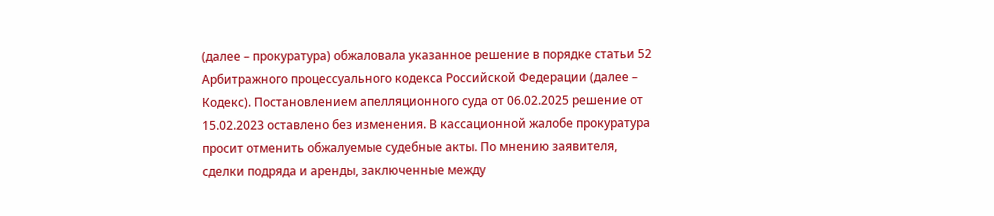(далее – прокуратура) обжаловала указанное решение в порядке статьи 52 Арбитражного процессуального кодекса Российской Федерации (далее – Кодекс). Постановлением апелляционного суда от 06.02.2025 решение от 15.02.2023 оставлено без изменения. В кассационной жалобе прокуратура просит отменить обжалуемые судебные акты. По мнению заявителя, сделки подряда и аренды, заключенные между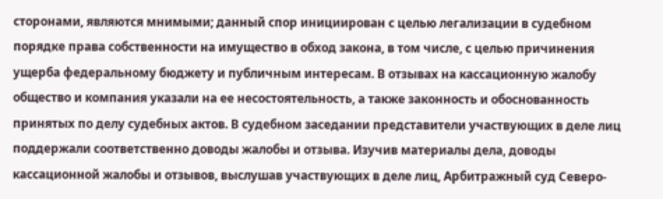сторонами, являются мнимыми; данный спор инициирован с целью легализации в судебном порядке права собственности на имущество в обход закона, в том числе, с целью причинения ущерба федеральному бюджету и публичным интересам. В отзывах на кассационную жалобу общество и компания указали на ее несостоятельность, а также законность и обоснованность принятых по делу судебных актов. В судебном заседании представители участвующих в деле лиц поддержали соответственно доводы жалобы и отзыва. Изучив материалы дела, доводы кассационной жалобы и отзывов, выслушав участвующих в деле лиц, Арбитражный суд Северо-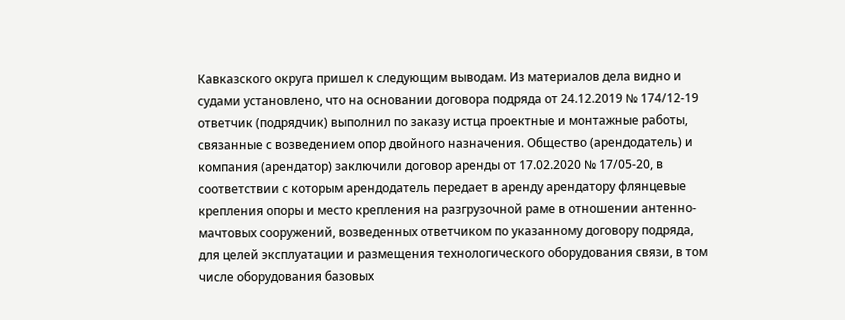Кавказского округа пришел к следующим выводам. Из материалов дела видно и судами установлено, что на основании договора подряда от 24.12.2019 № 174/12-19 ответчик (подрядчик) выполнил по заказу истца проектные и монтажные работы, связанные с возведением опор двойного назначения. Общество (арендодатель) и компания (арендатор) заключили договор аренды от 17.02.2020 № 17/05-20, в соответствии с которым арендодатель передает в аренду арендатору флянцевые крепления опоры и место крепления на разгрузочной раме в отношении антенно-мачтовых сооружений, возведенных ответчиком по указанному договору подряда, для целей эксплуатации и размещения технологического оборудования связи, в том числе оборудования базовых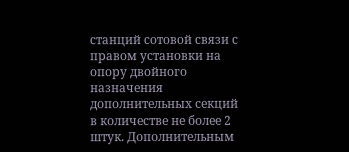станций сотовой связи с правом установки на опору двойного назначения дополнительных секций в количестве не более 2 штук. Дополнительным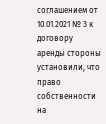соглашением от 10.01.2021 № 3 к договору аренды стороны установили, что право собственности на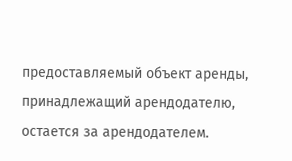предоставляемый объект аренды, принадлежащий арендодателю, остается за арендодателем.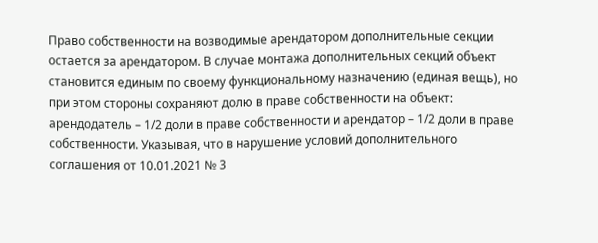Право собственности на возводимые арендатором дополнительные секции остается за арендатором. В случае монтажа дополнительных секций объект становится единым по своему функциональному назначению (единая вещь), но при этом стороны сохраняют долю в праве собственности на объект: арендодатель – 1/2 доли в праве собственности и арендатор – 1/2 доли в праве собственности. Указывая, что в нарушение условий дополнительного соглашения от 10.01.2021 № 3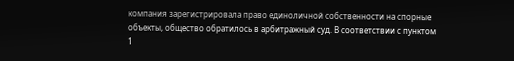компания зарегистрировала право единоличной собственности на спорные объекты, общество обратилось в арбитражный суд. В соответствии с пунктом 1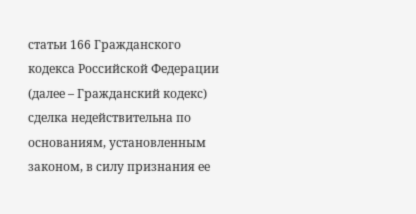статьи 166 Гражданского кодекса Российской Федерации (далее – Гражданский кодекс) сделка недействительна по основаниям, установленным законом, в силу признания ее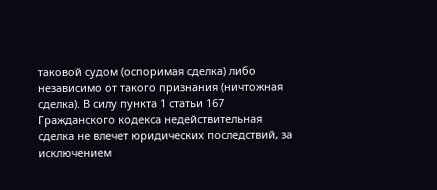таковой судом (оспоримая сделка) либо независимо от такого признания (ничтожная сделка). В силу пункта 1 статьи 167 Гражданского кодекса недействительная сделка не влечет юридических последствий, за исключением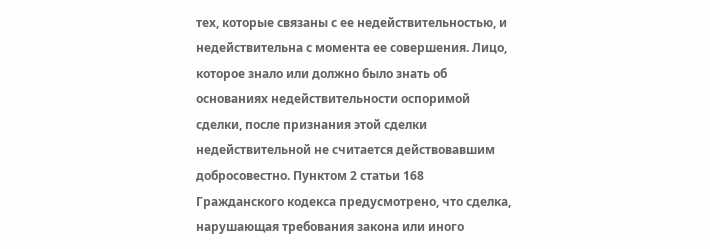тех, которые связаны с ее недействительностью, и недействительна с момента ее совершения. Лицо, которое знало или должно было знать об основаниях недействительности оспоримой сделки, после признания этой сделки недействительной не считается действовавшим добросовестно. Пунктом 2 статьи 168 Гражданского кодекса предусмотрено, что сделка, нарушающая требования закона или иного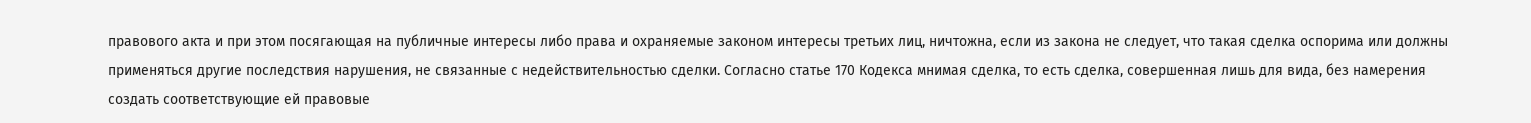правового акта и при этом посягающая на публичные интересы либо права и охраняемые законом интересы третьих лиц, ничтожна, если из закона не следует, что такая сделка оспорима или должны применяться другие последствия нарушения, не связанные с недействительностью сделки. Согласно статье 170 Кодекса мнимая сделка, то есть сделка, совершенная лишь для вида, без намерения создать соответствующие ей правовые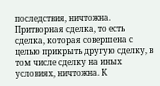последствия, ничтожна. Притворная сделка, то есть сделка, которая совершена с целью прикрыть другую сделку, в том числе сделку на иных условиях, ничтожна. К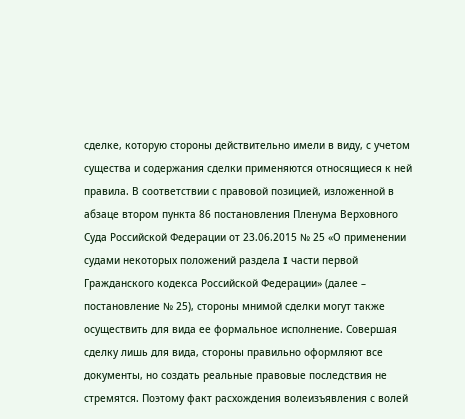сделке, которую стороны действительно имели в виду, с учетом существа и содержания сделки применяются относящиеся к ней правила. В соответствии с правовой позицией, изложенной в абзаце втором пункта 86 постановления Пленума Верховного Суда Российской Федерации от 23.06.2015 № 25 «О применении судами некоторых положений раздела I части первой Гражданского кодекса Российской Федерации» (далее – постановление № 25), стороны мнимой сделки могут также осуществить для вида ее формальное исполнение. Совершая сделку лишь для вида, стороны правильно оформляют все документы, но создать реальные правовые последствия не стремятся. Поэтому факт расхождения волеизъявления с волей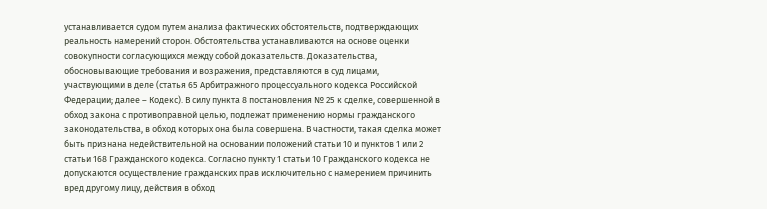устанавливается судом путем анализа фактических обстоятельств, подтверждающих реальность намерений сторон. Обстоятельства устанавливаются на основе оценки совокупности согласующихся между собой доказательств. Доказательства, обосновывающие требования и возражения, представляются в суд лицами, участвующими в деле (статья 65 Арбитражного процессуального кодекса Российской Федерации; далее – Кодекс). В силу пункта 8 постановления № 25 к сделке, совершенной в обход закона с противоправной целью, подлежат применению нормы гражданского законодательства, в обход которых она была совершена. В частности, такая сделка может быть признана недействительной на основании положений статьи 10 и пунктов 1 или 2 статьи 168 Гражданского кодекса. Согласно пункту 1 статьи 10 Гражданского кодекса не допускаются осуществление гражданских прав исключительно с намерением причинить вред другому лицу, действия в обход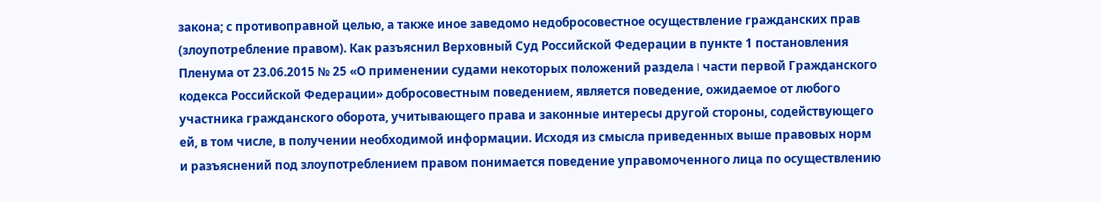закона; с противоправной целью, а также иное заведомо недобросовестное осуществление гражданских прав (злоупотребление правом). Как разъяснил Верховный Суд Российской Федерации в пункте 1 постановления Пленума от 23.06.2015 № 25 «О применении судами некоторых положений раздела I части первой Гражданского кодекса Российской Федерации» добросовестным поведением, является поведение, ожидаемое от любого участника гражданского оборота, учитывающего права и законные интересы другой стороны, содействующего ей, в том числе, в получении необходимой информации. Исходя из смысла приведенных выше правовых норм и разъяснений под злоупотреблением правом понимается поведение управомоченного лица по осуществлению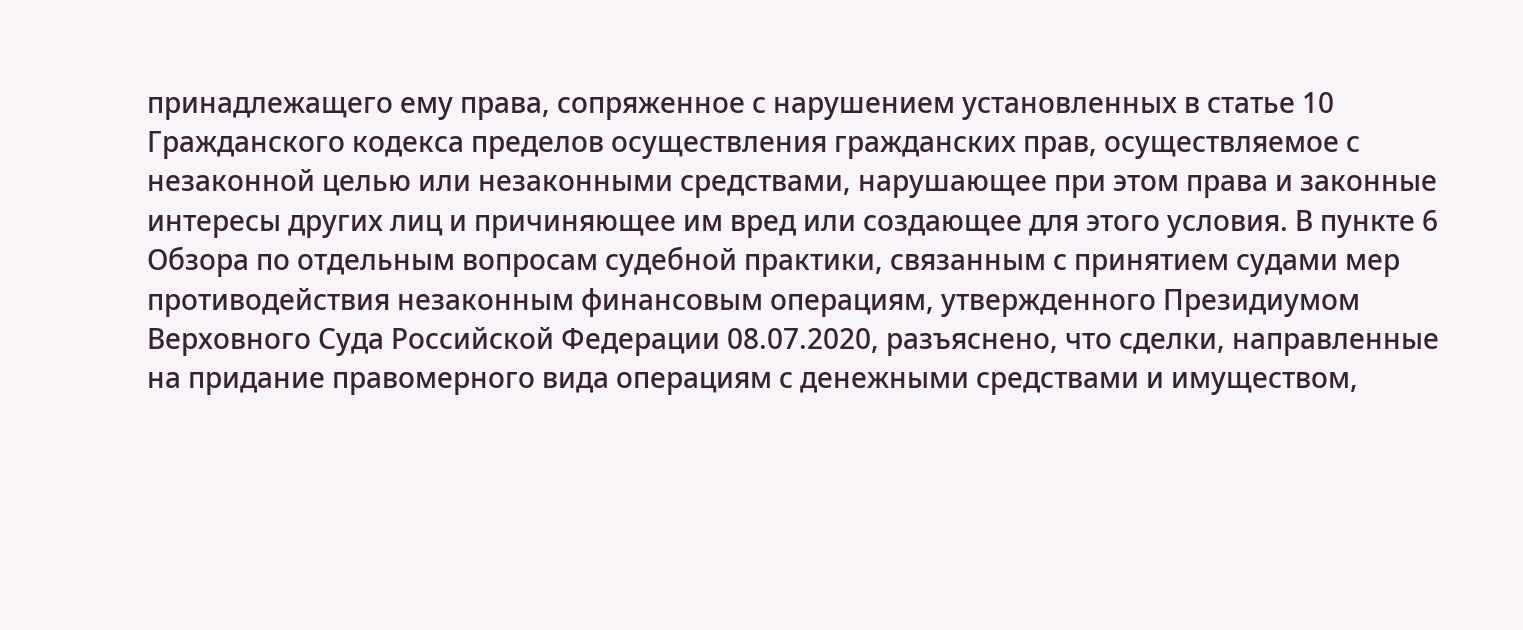принадлежащего ему права, сопряженное с нарушением установленных в статье 10 Гражданского кодекса пределов осуществления гражданских прав, осуществляемое с незаконной целью или незаконными средствами, нарушающее при этом права и законные интересы других лиц и причиняющее им вред или создающее для этого условия. В пункте 6 Обзора по отдельным вопросам судебной практики, связанным с принятием судами мер противодействия незаконным финансовым операциям, утвержденного Президиумом Верховного Суда Российской Федерации 08.07.2020, разъяснено, что сделки, направленные на придание правомерного вида операциям с денежными средствами и имуществом,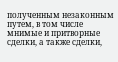полученным незаконным путем, в том числе мнимые и притворные сделки, а также сделки,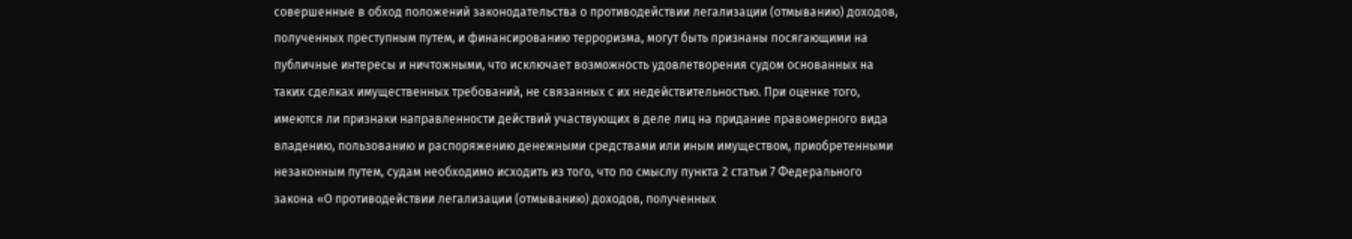совершенные в обход положений законодательства о противодействии легализации (отмыванию) доходов, полученных преступным путем, и финансированию терроризма, могут быть признаны посягающими на публичные интересы и ничтожными, что исключает возможность удовлетворения судом основанных на таких сделках имущественных требований, не связанных с их недействительностью. При оценке того, имеются ли признаки направленности действий участвующих в деле лиц на придание правомерного вида владению, пользованию и распоряжению денежными средствами или иным имуществом, приобретенными незаконным путем, судам необходимо исходить из того, что по смыслу пункта 2 статьи 7 Федерального закона «О противодействии легализации (отмыванию) доходов, полученных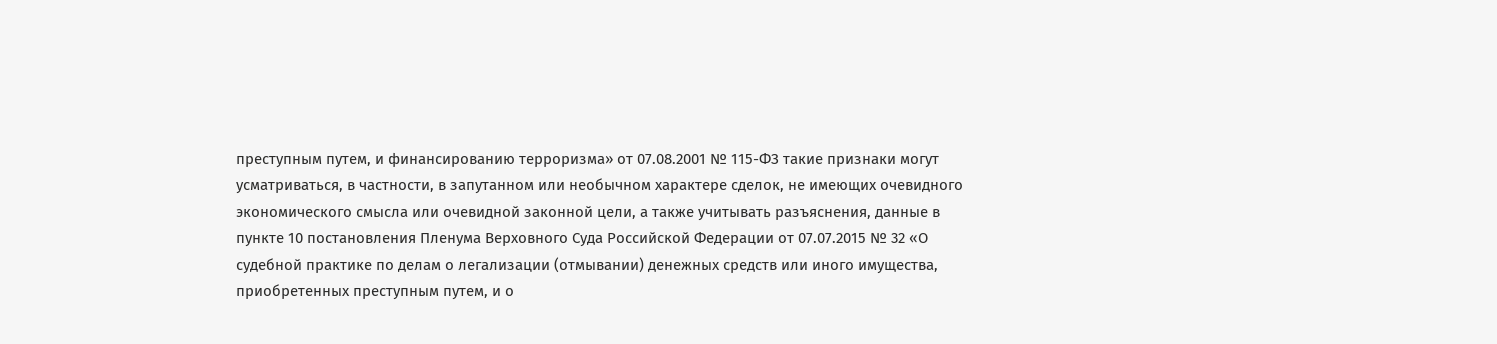преступным путем, и финансированию терроризма» от 07.08.2001 № 115-ФЗ такие признаки могут усматриваться, в частности, в запутанном или необычном характере сделок, не имеющих очевидного экономического смысла или очевидной законной цели, а также учитывать разъяснения, данные в пункте 10 постановления Пленума Верховного Суда Российской Федерации от 07.07.2015 № 32 «О судебной практике по делам о легализации (отмывании) денежных средств или иного имущества, приобретенных преступным путем, и о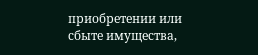приобретении или сбыте имущества,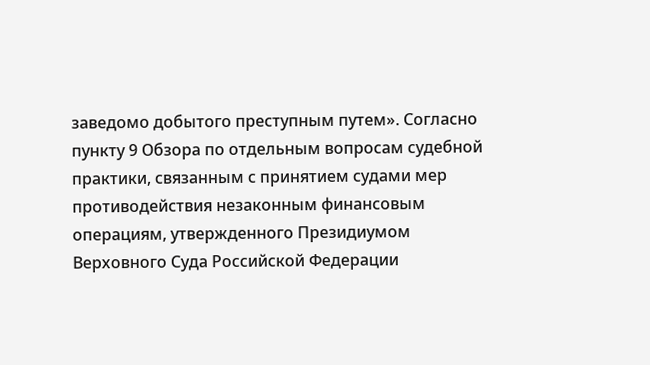заведомо добытого преступным путем». Согласно пункту 9 Обзора по отдельным вопросам судебной практики, связанным с принятием судами мер противодействия незаконным финансовым операциям, утвержденного Президиумом Верховного Суда Российской Федерации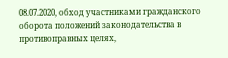08.07.2020, обход участниками гражданского оборота положений законодательства в противоправных целях,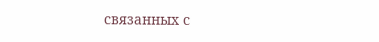связанных с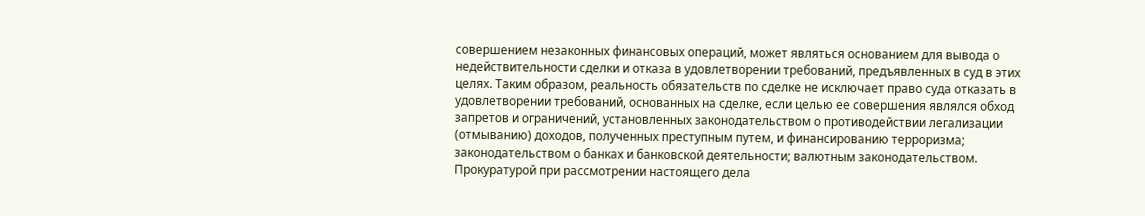совершением незаконных финансовых операций, может являться основанием для вывода о недействительности сделки и отказа в удовлетворении требований, предъявленных в суд в этих целях. Таким образом, реальность обязательств по сделке не исключает право суда отказать в удовлетворении требований, основанных на сделке, если целью ее совершения являлся обход запретов и ограничений, установленных законодательством о противодействии легализации (отмыванию) доходов, полученных преступным путем, и финансированию терроризма; законодательством о банках и банковской деятельности; валютным законодательством. Прокуратурой при рассмотрении настоящего дела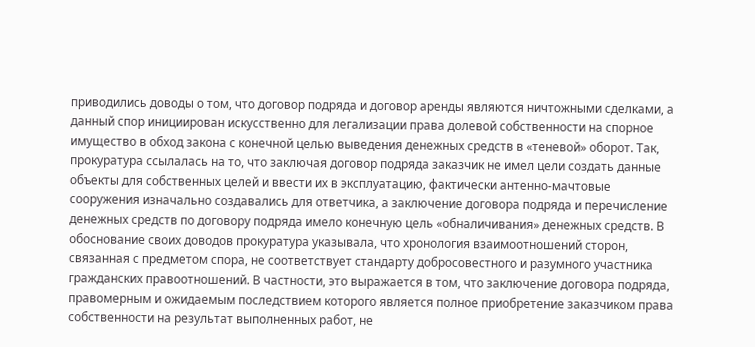приводились доводы о том, что договор подряда и договор аренды являются ничтожными сделками, а данный спор инициирован искусственно для легализации права долевой собственности на спорное имущество в обход закона с конечной целью выведения денежных средств в «теневой» оборот. Так, прокуратура ссылалась на то, что заключая договор подряда заказчик не имел цели создать данные объекты для собственных целей и ввести их в эксплуатацию, фактически антенно-мачтовые сооружения изначально создавались для ответчика, а заключение договора подряда и перечисление денежных средств по договору подряда имело конечную цель «обналичивания» денежных средств. В обоснование своих доводов прокуратура указывала, что хронология взаимоотношений сторон, связанная с предметом спора, не соответствует стандарту добросовестного и разумного участника гражданских правоотношений. В частности, это выражается в том, что заключение договора подряда, правомерным и ожидаемым последствием которого является полное приобретение заказчиком права собственности на результат выполненных работ, не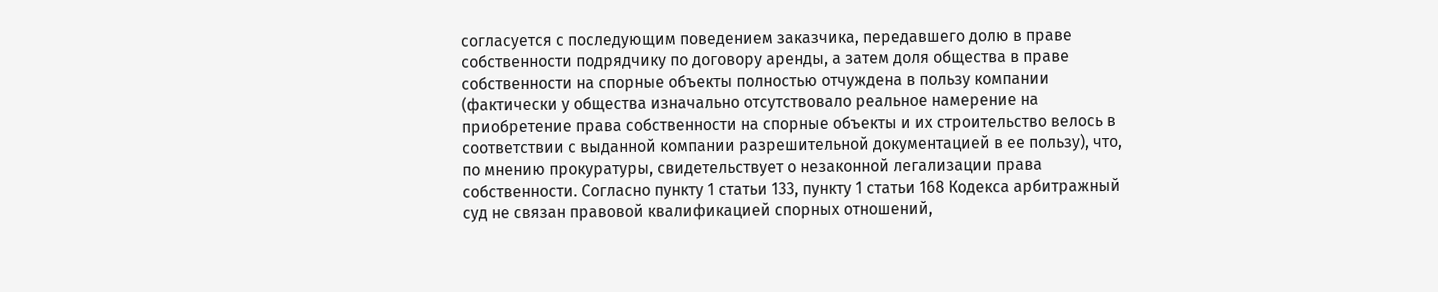согласуется с последующим поведением заказчика, передавшего долю в праве собственности подрядчику по договору аренды, а затем доля общества в праве собственности на спорные объекты полностью отчуждена в пользу компании (фактически у общества изначально отсутствовало реальное намерение на приобретение права собственности на спорные объекты и их строительство велось в соответствии с выданной компании разрешительной документацией в ее пользу), что, по мнению прокуратуры, свидетельствует о незаконной легализации права собственности. Согласно пункту 1 статьи 133, пункту 1 статьи 168 Кодекса арбитражный суд не связан правовой квалификацией спорных отношений,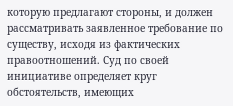которую предлагают стороны, и должен рассматривать заявленное требование по существу, исходя из фактических правоотношений. Суд по своей инициативе определяет круг обстоятельств, имеющих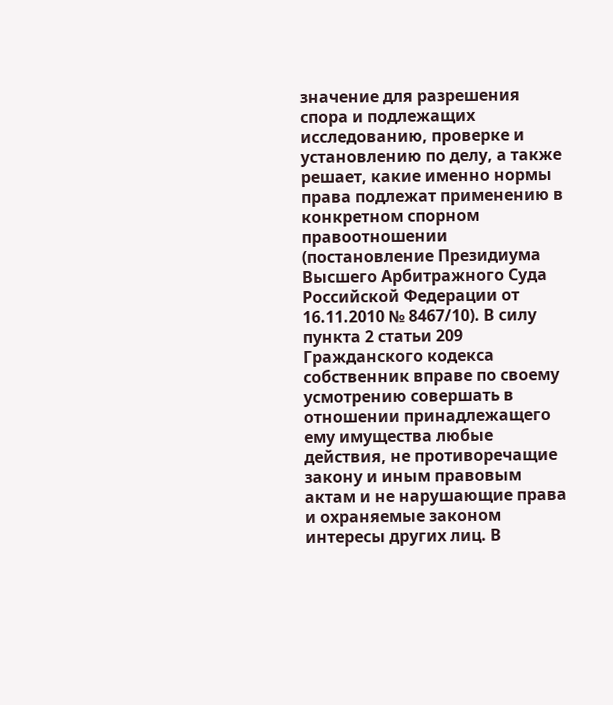значение для разрешения спора и подлежащих исследованию, проверке и установлению по делу, а также решает, какие именно нормы права подлежат применению в конкретном спорном правоотношении (постановление Президиума Высшего Арбитражного Суда Российской Федерации от 16.11.2010 № 8467/10). В силу пункта 2 статьи 209 Гражданского кодекса собственник вправе по своему усмотрению совершать в отношении принадлежащего ему имущества любые действия, не противоречащие закону и иным правовым актам и не нарушающие права и охраняемые законом интересы других лиц. В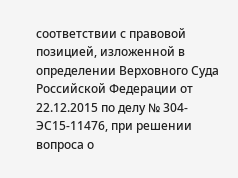соответствии с правовой позицией, изложенной в определении Верховного Суда Российской Федерации от 22.12.2015 по делу № 304-ЭС15-11476, при решении вопроса о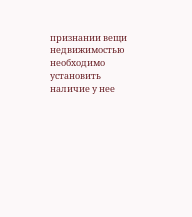признании вещи недвижимостью необходимо установить наличие у нее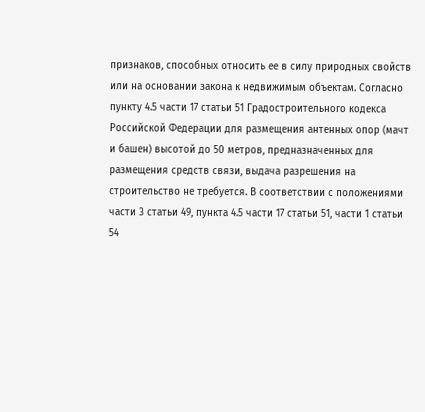признаков, способных относить ее в силу природных свойств или на основании закона к недвижимым объектам. Согласно пункту 4.5 части 17 статьи 51 Градостроительного кодекса Российской Федерации для размещения антенных опор (мачт и башен) высотой до 50 метров, предназначенных для размещения средств связи, выдача разрешения на строительство не требуется. В соответствии с положениями части 3 статьи 49, пункта 4.5 части 17 статьи 51, части 1 статьи 54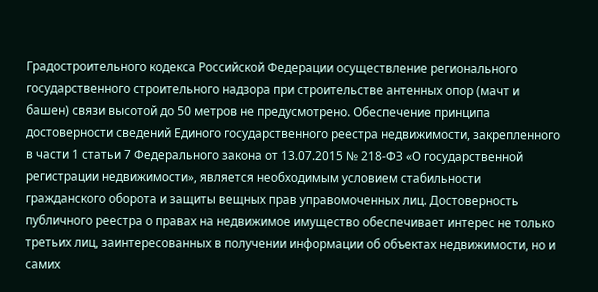Градостроительного кодекса Российской Федерации осуществление регионального государственного строительного надзора при строительстве антенных опор (мачт и башен) связи высотой до 50 метров не предусмотрено. Обеспечение принципа достоверности сведений Единого государственного реестра недвижимости, закрепленного в части 1 статьи 7 Федерального закона от 13.07.2015 № 218-ФЗ «О государственной регистрации недвижимости», является необходимым условием стабильности гражданского оборота и защиты вещных прав управомоченных лиц. Достоверность публичного реестра о правах на недвижимое имущество обеспечивает интерес не только третьих лиц, заинтересованных в получении информации об объектах недвижимости, но и самих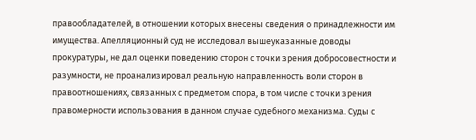правообладателей, в отношении которых внесены сведения о принадлежности им имущества. Апелляционный суд не исследовал вышеуказанные доводы прокуратуры, не дал оценки поведению сторон с точки зрения добросовестности и разумности, не проанализировал реальную направленность воли сторон в правоотношениях, связанных с предметом спора, в том числе с точки зрения правомерности использования в данном случае судебного механизма. Суды с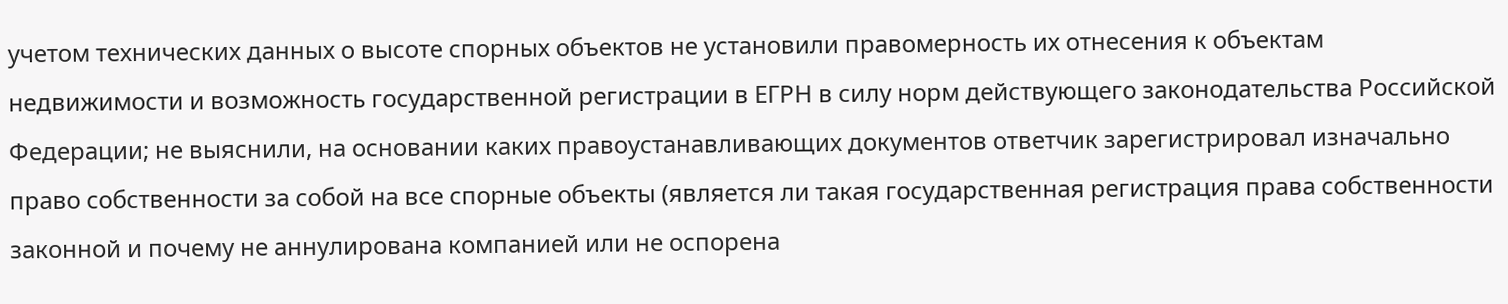учетом технических данных о высоте спорных объектов не установили правомерность их отнесения к объектам недвижимости и возможность государственной регистрации в ЕГРН в силу норм действующего законодательства Российской Федерации; не выяснили, на основании каких правоустанавливающих документов ответчик зарегистрировал изначально право собственности за собой на все спорные объекты (является ли такая государственная регистрация права собственности законной и почему не аннулирована компанией или не оспорена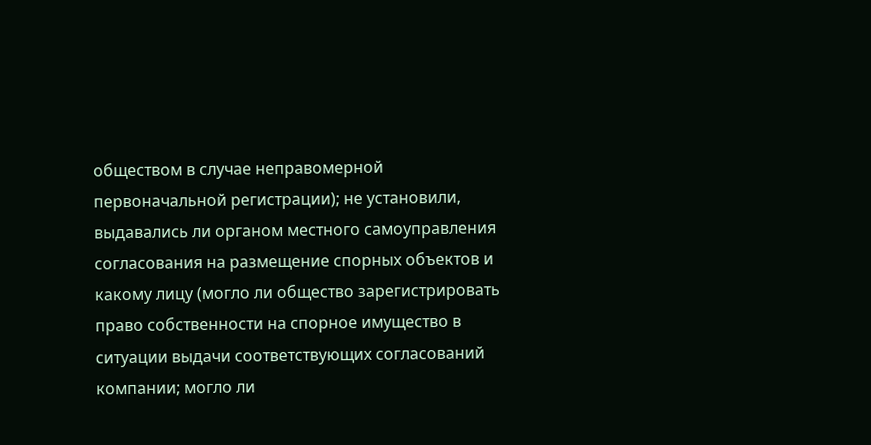обществом в случае неправомерной первоначальной регистрации); не установили, выдавались ли органом местного самоуправления согласования на размещение спорных объектов и какому лицу (могло ли общество зарегистрировать право собственности на спорное имущество в ситуации выдачи соответствующих согласований компании; могло ли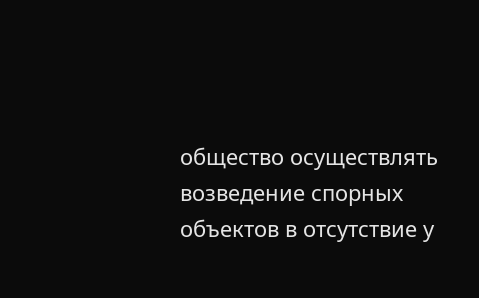общество осуществлять возведение спорных объектов в отсутствие у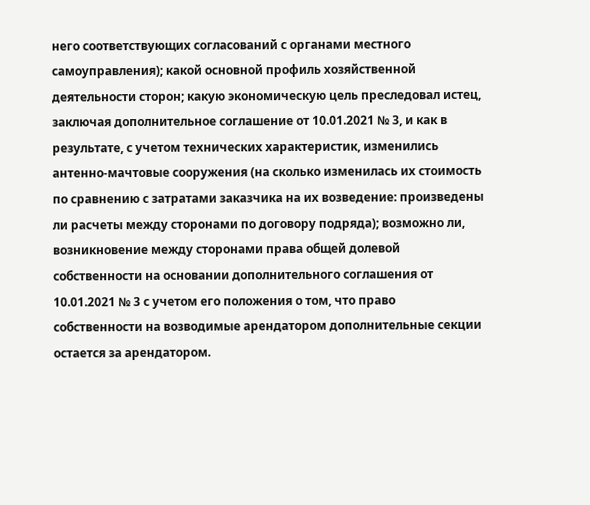него соответствующих согласований с органами местного самоуправления); какой основной профиль хозяйственной деятельности сторон; какую экономическую цель преследовал истец, заключая дополнительное соглашение от 10.01.2021 № 3, и как в результате, с учетом технических характеристик, изменились антенно-мачтовые сооружения (на сколько изменилась их стоимость по сравнению с затратами заказчика на их возведение: произведены ли расчеты между сторонами по договору подряда); возможно ли, возникновение между сторонами права общей долевой собственности на основании дополнительного соглашения от 10.01.2021 № 3 с учетом его положения о том, что право собственности на возводимые арендатором дополнительные секции остается за арендатором.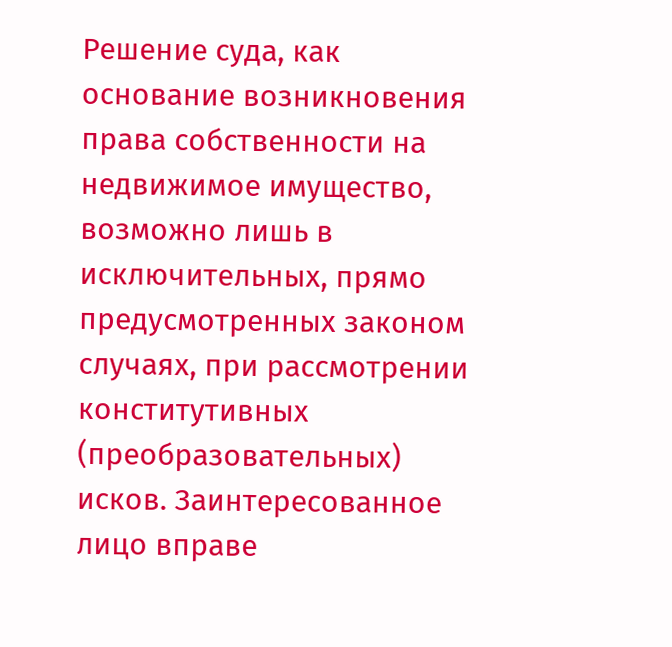Решение суда, как основание возникновения права собственности на недвижимое имущество, возможно лишь в исключительных, прямо предусмотренных законом случаях, при рассмотрении конститутивных (преобразовательных) исков. Заинтересованное лицо вправе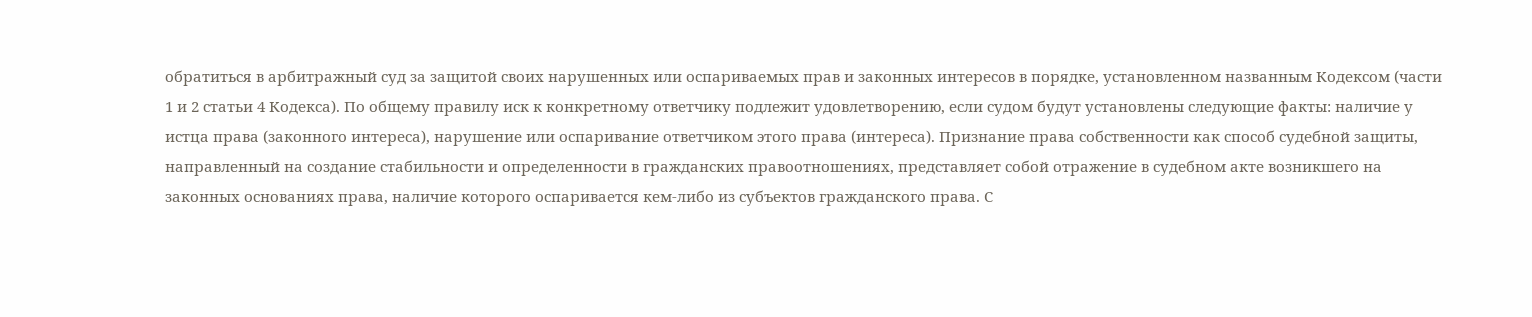обратиться в арбитражный суд за защитой своих нарушенных или оспариваемых прав и законных интересов в порядке, установленном названным Кодексом (части 1 и 2 статьи 4 Кодекса). По общему правилу иск к конкретному ответчику подлежит удовлетворению, если судом будут установлены следующие факты: наличие у истца права (законного интереса), нарушение или оспаривание ответчиком этого права (интереса). Признание права собственности как способ судебной защиты, направленный на создание стабильности и определенности в гражданских правоотношениях, представляет собой отражение в судебном акте возникшего на законных основаниях права, наличие которого оспаривается кем-либо из субъектов гражданского права. С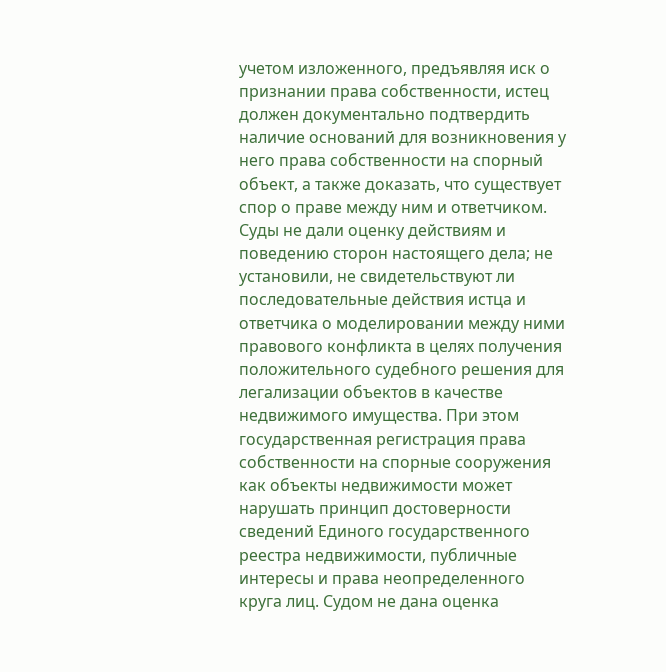учетом изложенного, предъявляя иск о признании права собственности, истец должен документально подтвердить наличие оснований для возникновения у него права собственности на спорный объект, а также доказать, что существует спор о праве между ним и ответчиком. Суды не дали оценку действиям и поведению сторон настоящего дела; не установили, не свидетельствуют ли последовательные действия истца и ответчика о моделировании между ними правового конфликта в целях получения положительного судебного решения для легализации объектов в качестве недвижимого имущества. При этом государственная регистрация права собственности на спорные сооружения как объекты недвижимости может нарушать принцип достоверности сведений Единого государственного реестра недвижимости, публичные интересы и права неопределенного круга лиц. Судом не дана оценка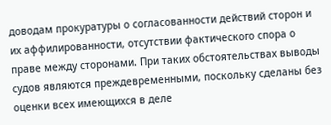доводам прокуратуры о согласованности действий сторон и их аффилированности, отсутствии фактического спора о праве между сторонами. При таких обстоятельствах выводы судов являются преждевременными, поскольку сделаны без оценки всех имеющихся в деле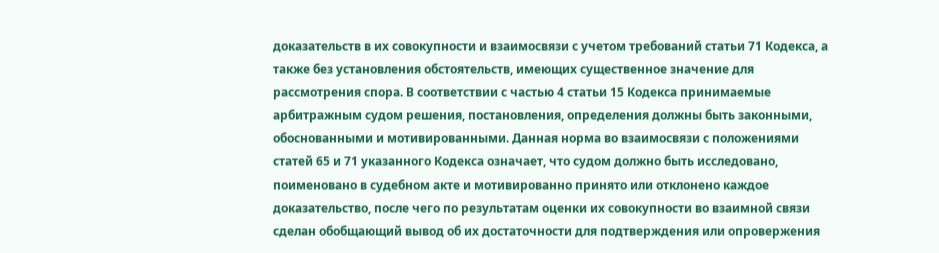доказательств в их совокупности и взаимосвязи с учетом требований статьи 71 Кодекса, а также без установления обстоятельств, имеющих существенное значение для рассмотрения спора. В соответствии с частью 4 статьи 15 Кодекса принимаемые арбитражным судом решения, постановления, определения должны быть законными, обоснованными и мотивированными. Данная норма во взаимосвязи с положениями статей 65 и 71 указанного Кодекса означает, что судом должно быть исследовано, поименовано в судебном акте и мотивированно принято или отклонено каждое доказательство, после чего по результатам оценки их совокупности во взаимной связи сделан обобщающий вывод об их достаточности для подтверждения или опровержения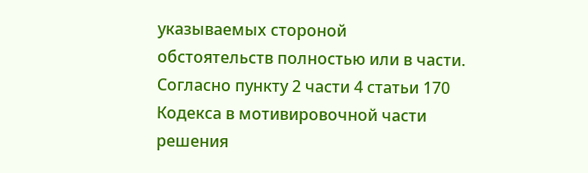указываемых стороной обстоятельств полностью или в части. Согласно пункту 2 части 4 статьи 170 Кодекса в мотивировочной части решения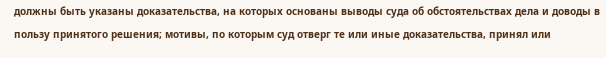должны быть указаны доказательства, на которых основаны выводы суда об обстоятельствах дела и доводы в пользу принятого решения; мотивы, по которым суд отверг те или иные доказательства, принял или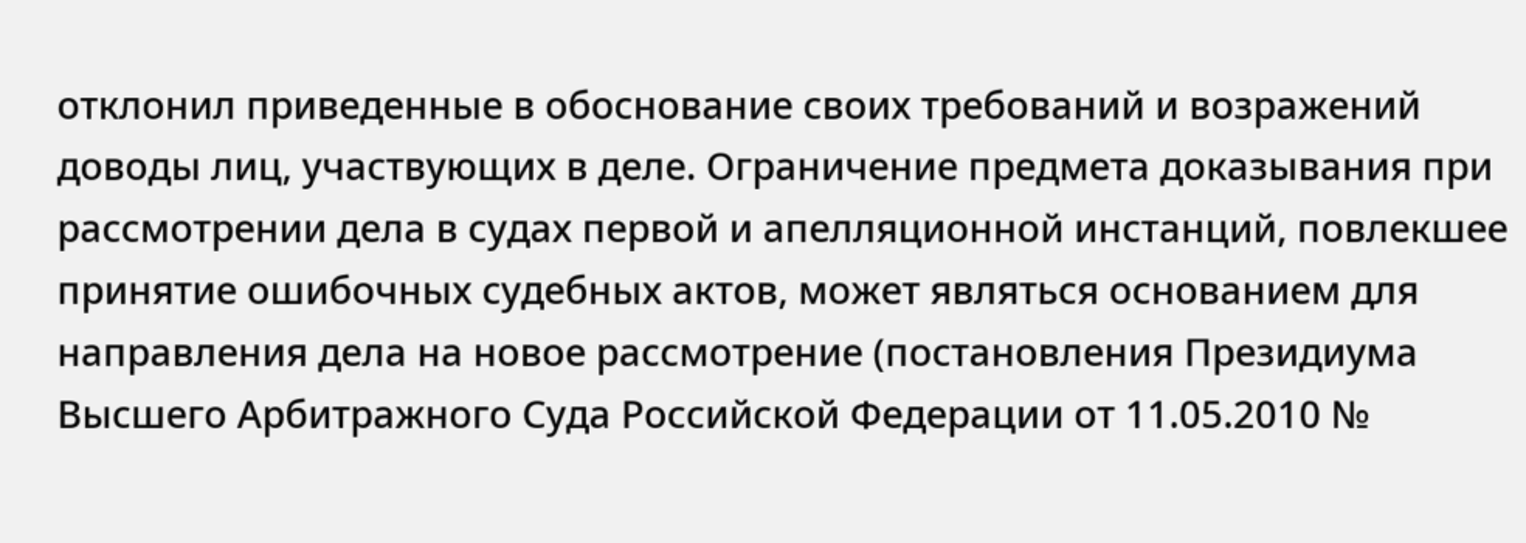отклонил приведенные в обоснование своих требований и возражений доводы лиц, участвующих в деле. Ограничение предмета доказывания при рассмотрении дела в судах первой и апелляционной инстанций, повлекшее принятие ошибочных судебных актов, может являться основанием для направления дела на новое рассмотрение (постановления Президиума Высшего Арбитражного Суда Российской Федерации от 11.05.2010 №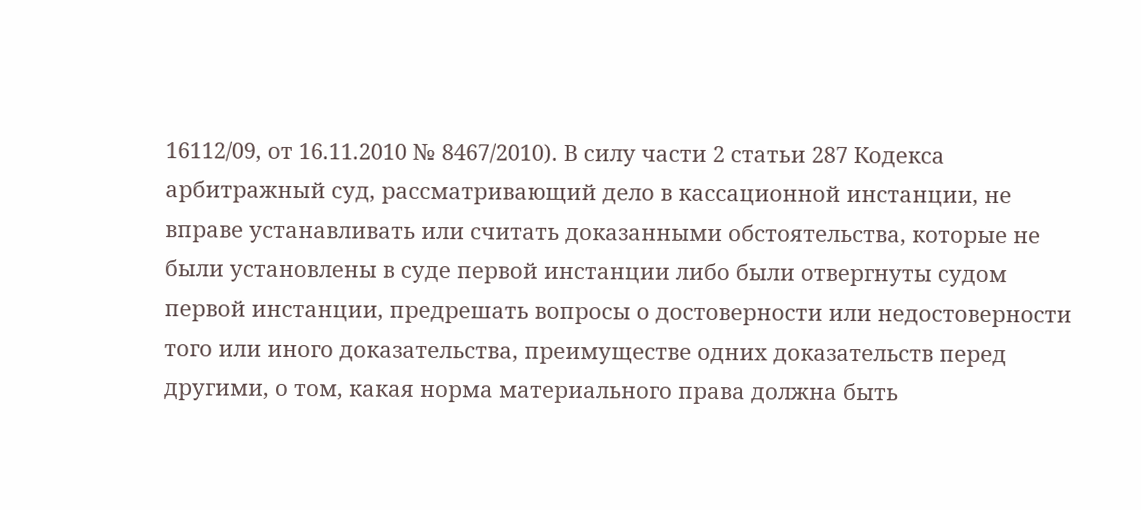16112/09, от 16.11.2010 № 8467/2010). В силу части 2 статьи 287 Кодекса арбитражный суд, рассматривающий дело в кассационной инстанции, не вправе устанавливать или считать доказанными обстоятельства, которые не были установлены в суде первой инстанции либо были отвергнуты судом первой инстанции, предрешать вопросы о достоверности или недостоверности того или иного доказательства, преимуществе одних доказательств перед другими, о том, какая норма материального права должна быть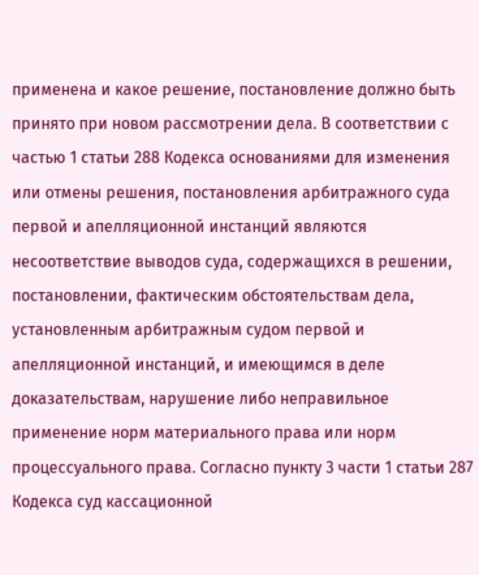применена и какое решение, постановление должно быть принято при новом рассмотрении дела. В соответствии с частью 1 статьи 288 Кодекса основаниями для изменения или отмены решения, постановления арбитражного суда первой и апелляционной инстанций являются несоответствие выводов суда, содержащихся в решении, постановлении, фактическим обстоятельствам дела, установленным арбитражным судом первой и апелляционной инстанций, и имеющимся в деле доказательствам, нарушение либо неправильное применение норм материального права или норм процессуального права. Согласно пункту 3 части 1 статьи 287 Кодекса суд кассационной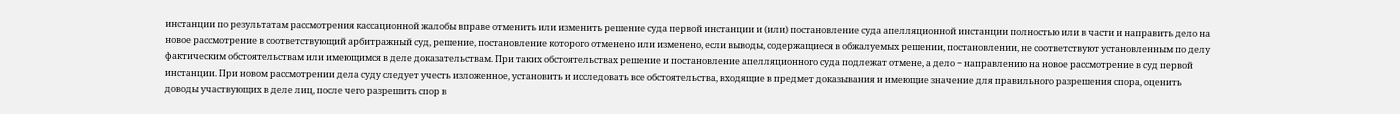инстанции по результатам рассмотрения кассационной жалобы вправе отменить или изменить решение суда первой инстанции и (или) постановление суда апелляционной инстанции полностью или в части и направить дело на новое рассмотрение в соответствующий арбитражный суд, решение, постановление которого отменено или изменено, если выводы, содержащиеся в обжалуемых решении, постановлении, не соответствуют установленным по делу фактическим обстоятельствам или имеющимся в деле доказательствам. При таких обстоятельствах решение и постановление апелляционного суда подлежат отмене, а дело − направлению на новое рассмотрение в суд первой инстанции. При новом рассмотрении дела суду следует учесть изложенное, установить и исследовать все обстоятельства, входящие в предмет доказывания и имеющие значение для правильного разрешения спора, оценить доводы участвующих в деле лиц, после чего разрешить спор в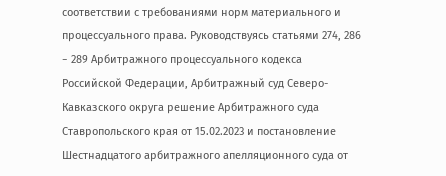соответствии с требованиями норм материального и процессуального права. Руководствуясь статьями 274, 286 − 289 Арбитражного процессуального кодекса Российской Федерации, Арбитражный суд Северо-Кавказского округа решение Арбитражного суда Ставропольского края от 15.02.2023 и постановление Шестнадцатого арбитражного апелляционного суда от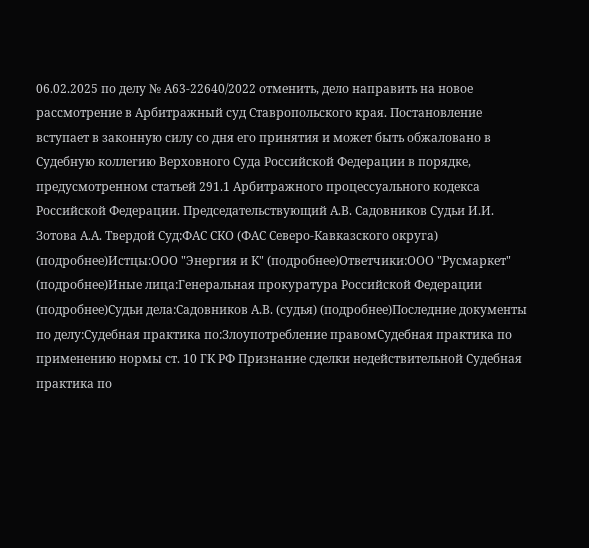06.02.2025 по делу № А63-22640/2022 отменить, дело направить на новое рассмотрение в Арбитражный суд Ставропольского края. Постановление вступает в законную силу со дня его принятия и может быть обжаловано в Судебную коллегию Верховного Суда Российской Федерации в порядке, предусмотренном статьей 291.1 Арбитражного процессуального кодекса Российской Федерации. Председательствующий А.В. Садовников Судьи И.И. Зотова А.А. Твердой Суд:ФАС СКО (ФАС Северо-Кавказского округа) (подробнее)Истцы:ООО "Энергия и К" (подробнее)Ответчики:ООО "Русмаркет" (подробнее)Иные лица:Генеральная прокуратура Российской Федерации (подробнее)Судьи дела:Садовников А.В. (судья) (подробнее)Последние документы по делу:Судебная практика по:Злоупотребление правомСудебная практика по применению нормы ст. 10 ГК РФ Признание сделки недействительной Судебная практика по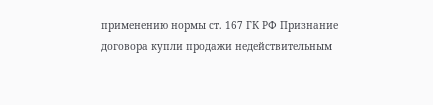применению нормы ст. 167 ГК РФ Признание договора купли продажи недействительным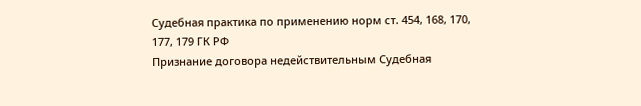Судебная практика по применению норм ст. 454, 168, 170, 177, 179 ГК РФ
Признание договора недействительным Судебная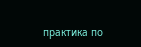практика по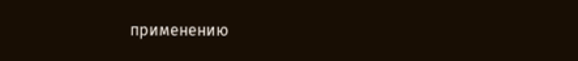применению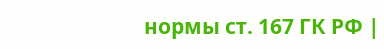нормы ст. 167 ГК РФ |